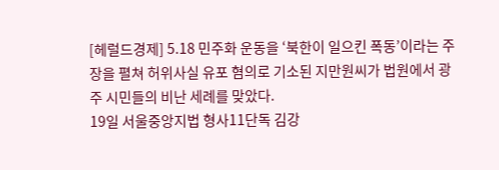[헤럴드경제] 5.18 민주화 운동을 ‘북한이 일으킨 폭동’이라는 주장을 펼쳐 허위사실 유포 혐의로 기소된 지만원씨가 법원에서 광주 시민들의 비난 세례를 맞았다.
19일 서울중앙지법 형사11단독 김강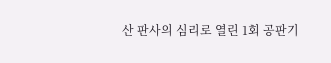산 판사의 심리로 열린 1회 공판기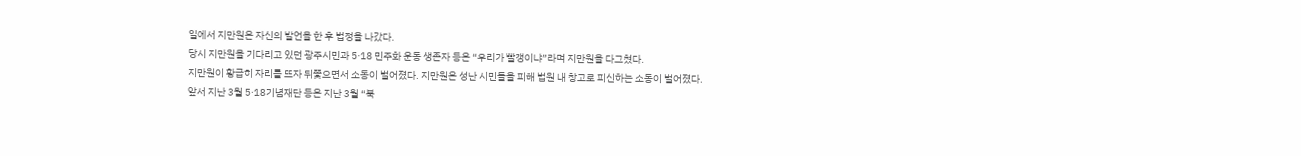일에서 지만원은 자신의 발언을 한 후 법정을 나갔다.
당시 지만원을 기다리고 있던 광주시민과 5·18 민주화 운동 생존자 등은 “우리가 빨갱이냐”라며 지만원을 다그쳤다.
지만원이 황급히 자리를 뜨자 뒤쫓으면서 소동이 벌어졌다. 지만원은 성난 시민들을 피해 법원 내 창고로 피신하는 소동이 벌어졌다.
앞서 지난 3월 5·18기념재단 등은 지난 3월 “북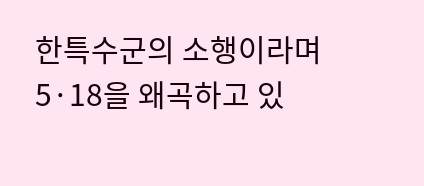한특수군의 소행이라며 5·18을 왜곡하고 있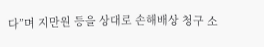다”며 지만원 등을 상대로 손해배상 청구 소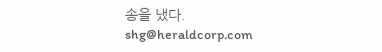송을 냈다.
shg@heraldcorp.com